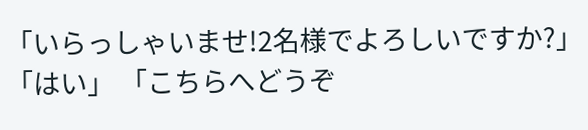「いらっしゃいませ!2名様でよろしいですか?」 「はい」 「こちらへどうぞ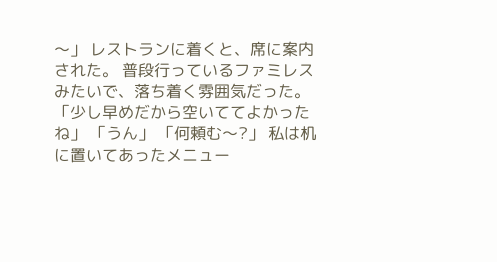〜」 レストランに着くと、席に案内された。 普段行っているファミレスみたいで、落ち着く雰囲気だった。 「少し早めだから空いててよかったね」 「うん」 「何頼む〜?」 私は机に置いてあったメニュー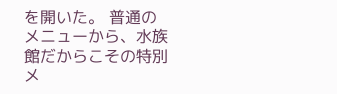を開いた。 普通のメニューから、水族館だからこその特別メ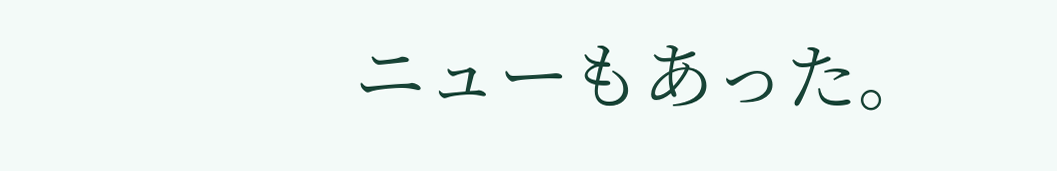ニューもあった。